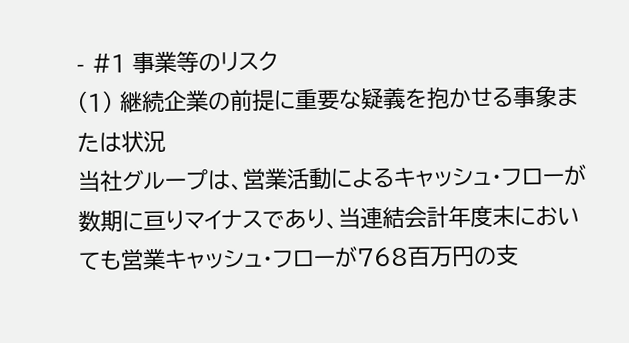- #1 事業等のリスク
(1) 継続企業の前提に重要な疑義を抱かせる事象または状況
当社グループは、営業活動によるキャッシュ・フローが数期に亘りマイナスであり、当連結会計年度末においても営業キャッシュ・フローが768百万円の支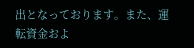出となっております。また、運転資金およ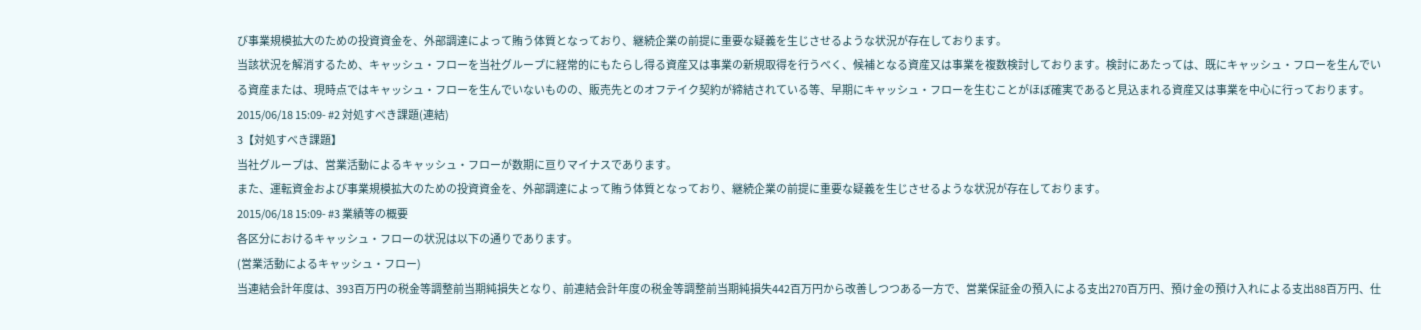び事業規模拡大のための投資資金を、外部調達によって賄う体質となっており、継続企業の前提に重要な疑義を生じさせるような状況が存在しております。
当該状況を解消するため、キャッシュ・フローを当社グループに経常的にもたらし得る資産又は事業の新規取得を行うべく、候補となる資産又は事業を複数検討しております。検討にあたっては、既にキャッシュ・フローを生んでいる資産または、現時点ではキャッシュ・フローを生んでいないものの、販売先とのオフテイク契約が締結されている等、早期にキャッシュ・フローを生むことがほぼ確実であると見込まれる資産又は事業を中心に行っております。
2015/06/18 15:09- #2 対処すべき課題(連結)
3【対処すべき課題】
当社グループは、営業活動によるキャッシュ・フローが数期に亘りマイナスであります。
また、運転資金および事業規模拡大のための投資資金を、外部調達によって賄う体質となっており、継続企業の前提に重要な疑義を生じさせるような状況が存在しております。
2015/06/18 15:09- #3 業績等の概要
各区分におけるキャッシュ・フローの状況は以下の通りであります。
(営業活動によるキャッシュ・フロー)
当連結会計年度は、393百万円の税金等調整前当期純損失となり、前連結会計年度の税金等調整前当期純損失442百万円から改善しつつある一方で、営業保証金の預入による支出270百万円、預け金の預け入れによる支出88百万円、仕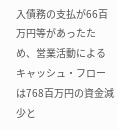入債務の支払が66百万円等があったため、営業活動によるキャッシュ・フローは768百万円の資金減少と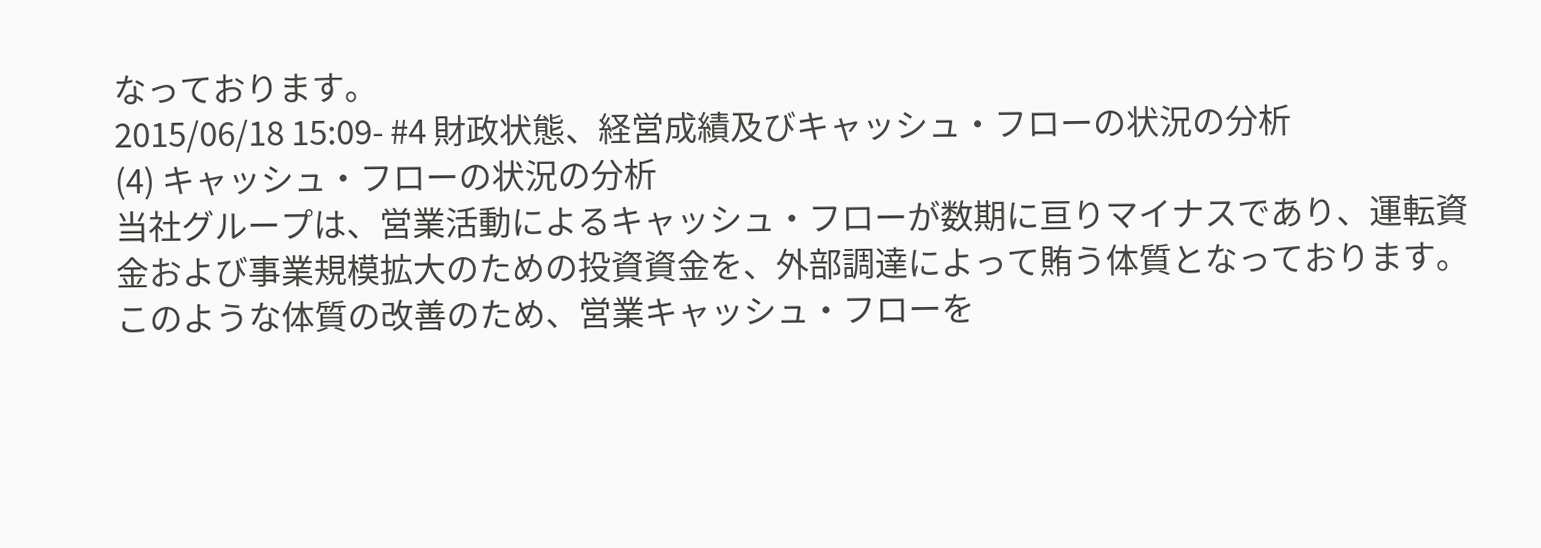なっております。
2015/06/18 15:09- #4 財政状態、経営成績及びキャッシュ・フローの状況の分析
(4) キャッシュ・フローの状況の分析
当社グループは、営業活動によるキャッシュ・フローが数期に亘りマイナスであり、運転資金および事業規模拡大のための投資資金を、外部調達によって賄う体質となっております。このような体質の改善のため、営業キャッシュ・フローを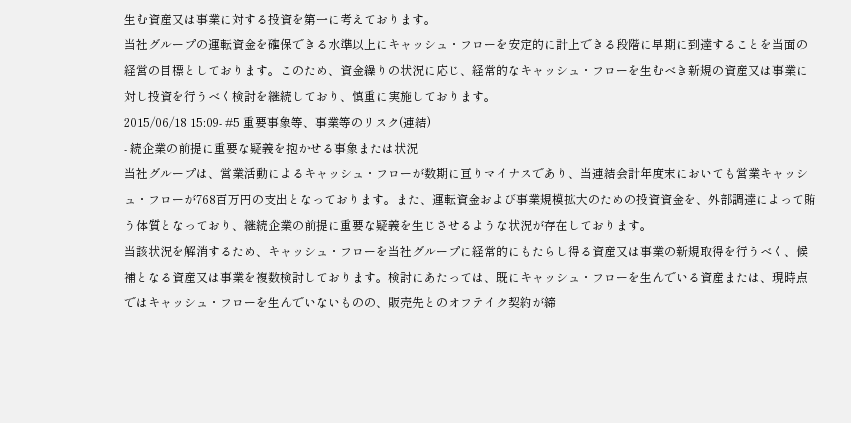生む資産又は事業に対する投資を第一に考えております。
当社グループの運転資金を確保できる水準以上にキャッシュ・フローを安定的に計上できる段階に早期に到達することを当面の経営の目標としております。このため、資金繰りの状況に応じ、経常的なキャッシュ・フローを生むべき新規の資産又は事業に対し投資を行うべく検討を継続しており、慎重に実施しております。
2015/06/18 15:09- #5 重要事象等、事業等のリスク(連結)
- 続企業の前提に重要な疑義を抱かせる事象または状況
当社グループは、営業活動によるキャッシュ・フローが数期に亘りマイナスであり、当連結会計年度末においても営業キャッシュ・フローが768百万円の支出となっております。また、運転資金および事業規模拡大のための投資資金を、外部調達によって賄う体質となっており、継続企業の前提に重要な疑義を生じさせるような状況が存在しております。
当該状況を解消するため、キャッシュ・フローを当社グループに経常的にもたらし得る資産又は事業の新規取得を行うべく、候補となる資産又は事業を複数検討しております。検討にあたっては、既にキャッシュ・フローを生んでいる資産または、現時点ではキャッシュ・フローを生んでいないものの、販売先とのオフテイク契約が締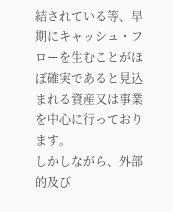結されている等、早期にキャッシュ・フローを生むことがほぼ確実であると見込まれる資産又は事業を中心に行っております。
しかしながら、外部的及び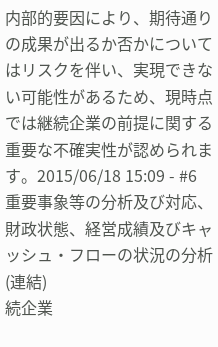内部的要因により、期待通りの成果が出るか否かについてはリスクを伴い、実現できない可能性があるため、現時点では継続企業の前提に関する重要な不確実性が認められます。2015/06/18 15:09 - #6 重要事象等の分析及び対応、財政状態、経営成績及びキャッシュ・フローの状況の分析(連結)
続企業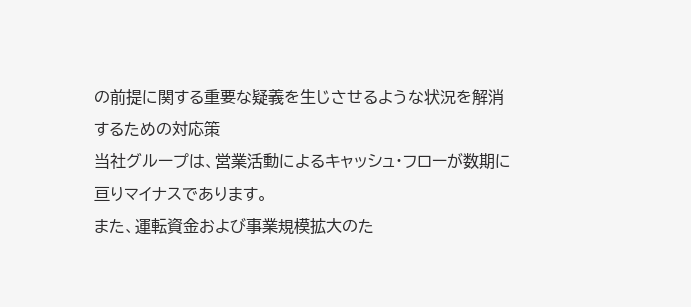の前提に関する重要な疑義を生じさせるような状況を解消するための対応策
当社グループは、営業活動によるキャッシュ・フローが数期に亘りマイナスであります。
また、運転資金および事業規模拡大のた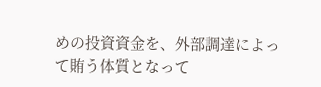めの投資資金を、外部調達によって賄う体質となって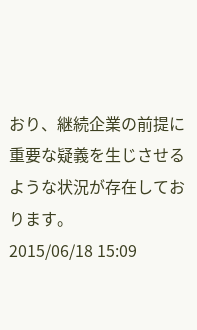おり、継続企業の前提に重要な疑義を生じさせるような状況が存在しております。
2015/06/18 15:09